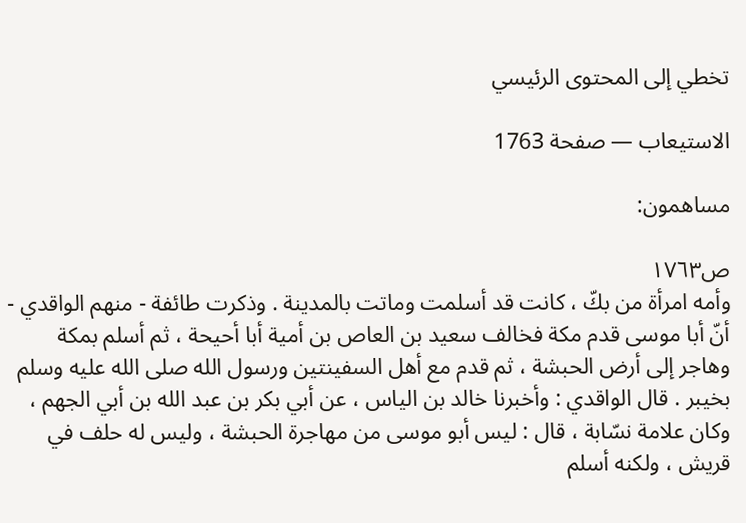تخطي إلى المحتوى الرئيسي

الاستيعاب — صفحة 1763

مساهمون:

ص١٧٦٣
وأمه امرأة من بكّ ، كانت قد أسلمت وماتت بالمدينة . وذكرت طائفة - منهم الواقدي - أنّ أبا موسى قدم مكة فخالف سعيد بن العاص بن أمية أبا أحيحة ، ثم أسلم بمكة وهاجر إلى أرض الحبشة ، ثم قدم مع أهل السفينتين ورسول الله صلى الله عليه وسلم بخيبر . قال الواقدي : وأخبرنا خالد بن الياس ، عن أبي بكر بن عبد الله بن أبي الجهم ، وكان علامة نسّابة ، قال : ليس أبو موسى من مهاجرة الحبشة ، وليس له حلف في قريش ، ولكنه أسلم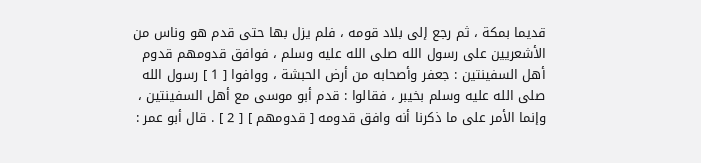قديما بمكة ، ثم رجع إلى بلاد قومه ، فلم يزل بها حتى قدم هو وناس من الأشعريين على رسول الله صلى الله عليه وسلم ، فوافق قدومهم قدوم أهل السفينتين : جعفر وأصحابه من أرض الحبشة ، ووافوا [ 1 ] رسول الله صلى الله عليه وسلم بخيبر ، فقالوا : قدم أبو موسى مع أهل السفينتين ، وإنما الأمر على ما ذكرنا أنه وافق قدومه [ قدومهم ] [ 2 ] . قال أبو عمر :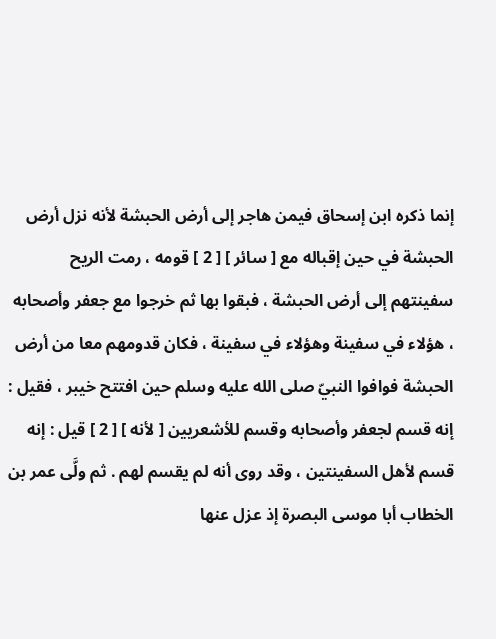إنما ذكره ابن إسحاق فيمن هاجر إلى أرض الحبشة لأنه نزل أرض الحبشة في حين إقباله مع [ سائر ] [ 2 ] قومه ، رمت الريح سفينتهم إلى أرض الحبشة ، فبقوا بها ثم خرجوا مع جعفر وأصحابه ، هؤلاء في سفينة وهؤلاء في سفينة ، فكان قدومهم معا من أرض الحبشة فوافوا النبيّ صلى الله عليه وسلم حين افتتح خيبر ، فقيل : إنه قسم لجعفر وأصحابه وقسم للأشعريين [ لأنه ] [ 2 ] قيل : إنه قسم لأهل السفينتين ، وقد روى أنه لم يقسم لهم . ثم ولَّى عمر بن الخطاب أبا موسى البصرة إذ عزل عنها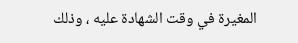المغيرة في وقت الشهادة عليه ، وذلك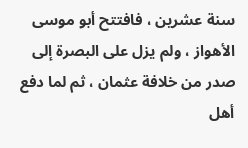سنة عشرين ، فافتتح أبو موسى الأهواز ، ولم يزل على البصرة إلى صدر من خلافة عثمان ، ثم لما دفع أهل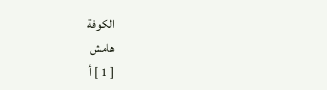الكوفة
هامش
[ 1 ] أ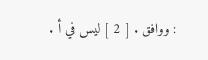: ووافق . [ 2 ] ليس في أ .